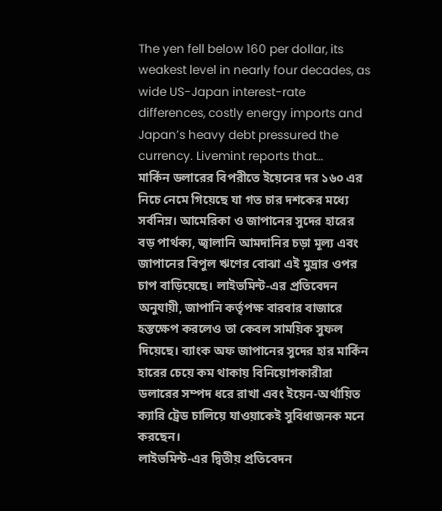The yen fell below 160 per dollar, its weakest level in nearly four decades, as wide US-Japan interest-rate differences, costly energy imports and Japan’s heavy debt pressured the currency. Livemint reports that…
মার্কিন ডলারের বিপরীতে ইয়েনের দর ১৬০ এর নিচে নেমে গিয়েছে যা গত চার দশকের মধ্যে সর্বনিম্ন। আমেরিকা ও জাপানের সুদের হারের বড় পার্থক্য, জ্বালানি আমদানির চড়া মূল্য এবং জাপানের বিপুল ঋণের বোঝা এই মুদ্রার ওপর চাপ বাড়িয়েছে। লাইভমিন্ট-এর প্রতিবেদন অনুযায়ী, জাপানি কর্তৃপক্ষ বারবার বাজারে হস্তক্ষেপ করলেও তা কেবল সাময়িক সুফল দিয়েছে। ব্যাংক অফ জাপানের সুদের হার মার্কিন হারের চেয়ে কম থাকায় বিনিয়োগকারীরা ডলারের সম্পদ ধরে রাখা এবং ইয়েন-অর্থায়িত ক্যারি ট্রেড চালিয়ে যাওয়াকেই সুবিধাজনক মনে করছেন।
লাইভমিন্ট-এর দ্বিতীয় প্রতিবেদন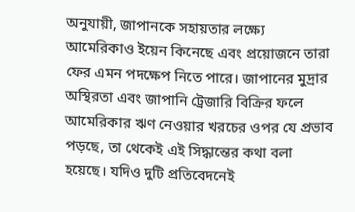অনুযায়ী, জাপানকে সহায়তার লক্ষ্যে আমেরিকাও ইয়েন কিনেছে এবং প্রয়োজনে তারা ফের এমন পদক্ষেপ নিতে পারে। জাপানের মুদ্রার অস্থিরতা এবং জাপানি ট্রেজারি বিক্রির ফলে আমেরিকার ঋণ নেওয়ার খরচের ওপর যে প্রভাব পড়ছে, তা থেকেই এই সিদ্ধান্তের কথা বলা হয়েছে। যদিও দুটি প্রতিবেদনেই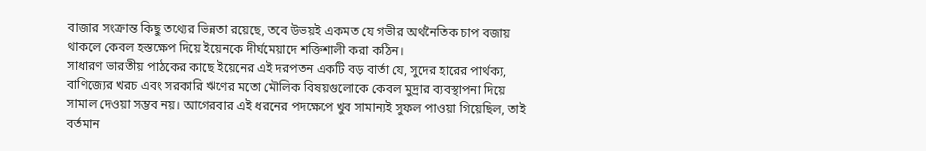বাজার সংক্রান্ত কিছু তথ্যের ভিন্নতা রয়েছে, তবে উভয়ই একমত যে গভীর অর্থনৈতিক চাপ বজায় থাকলে কেবল হস্তক্ষেপ দিয়ে ইয়েনকে দীর্ঘমেয়াদে শক্তিশালী করা কঠিন।
সাধারণ ভারতীয় পাঠকের কাছে ইয়েনের এই দরপতন একটি বড় বার্তা যে, সুদের হারের পার্থক্য, বাণিজ্যের খরচ এবং সরকারি ঋণের মতো মৌলিক বিষয়গুলোকে কেবল মুদ্রার ব্যবস্থাপনা দিয়ে সামাল দেওয়া সম্ভব নয়। আগেরবার এই ধরনের পদক্ষেপে খুব সামান্যই সুফল পাওয়া গিয়েছিল, তাই বর্তমান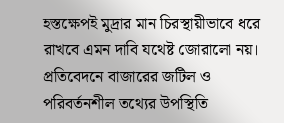হস্তক্ষেপই মুদ্রার মান চিরস্থায়ীভাবে ধরে রাখবে এমন দাবি যথেষ্ট জোরালো নয়। প্রতিবেদনে বাজারের জটিল ও পরিবর্তনশীল তথ্যের উপস্থিতি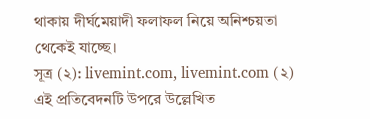থাকায় দীর্ঘমেয়াদী ফলাফল নিয়ে অনিশ্চয়তা থেকেই যাচ্ছে।
সূত্র (২): livemint.com, livemint.com (২)
এই প্রতিবেদনটি উপরে উল্লেখিত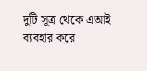দুটি সূত্র থেকে এআই ব্যবহার করে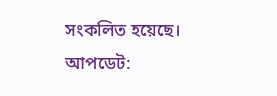সংকলিত হয়েছে।
আপডেট: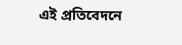এই প্রতিবেদনে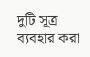দুটি সূত্র ব্যবহার করা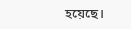হয়েছে।